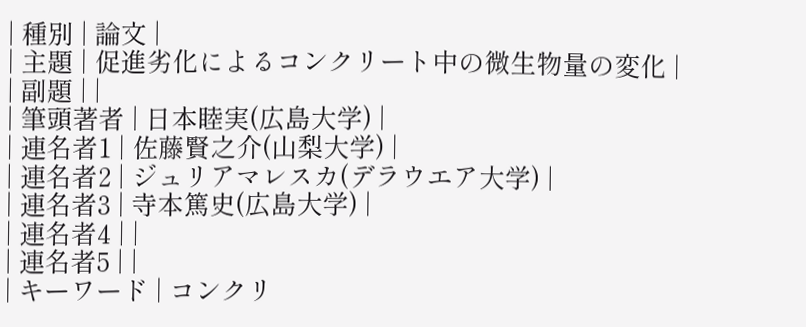| 種別 | 論文 |
| 主題 | 促進劣化によるコンクリート中の微生物量の変化 |
| 副題 | |
| 筆頭著者 | 日本睦実(広島大学) |
| 連名者1 | 佐藤賢之介(山梨大学) |
| 連名者2 | ジュリアマレスカ(デラウエア大学) |
| 連名者3 | 寺本篤史(広島大学) |
| 連名者4 | |
| 連名者5 | |
| キーワード | コンクリ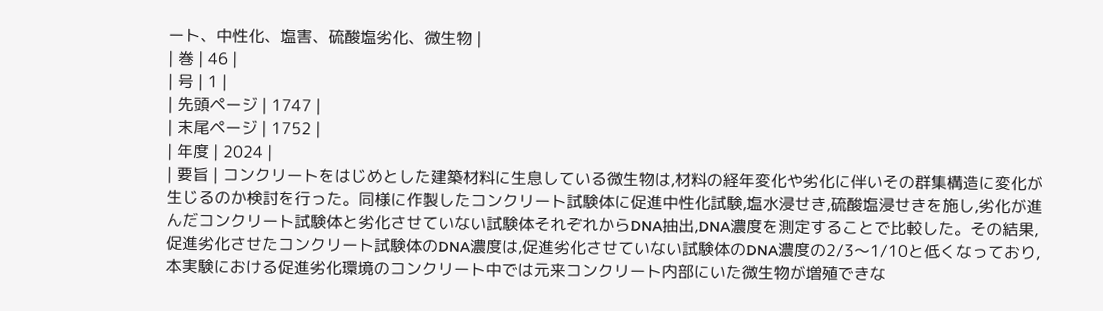ート、中性化、塩害、硫酸塩劣化、微生物 |
| 巻 | 46 |
| 号 | 1 |
| 先頭ページ | 1747 |
| 末尾ページ | 1752 |
| 年度 | 2024 |
| 要旨 | コンクリートをはじめとした建築材料に生息している微生物は,材料の経年変化や劣化に伴いその群集構造に変化が生じるのか検討を行った。同様に作製したコンクリート試験体に促進中性化試験,塩水浸せき,硫酸塩浸せきを施し,劣化が進んだコンクリート試験体と劣化させていない試験体それぞれからDNA抽出,DNA濃度を測定することで比較した。その結果,促進劣化させたコンクリート試験体のDNA濃度は,促進劣化させていない試験体のDNA濃度の2/3〜1/10と低くなっており,本実験における促進劣化環境のコンクリート中では元来コンクリート内部にいた微生物が増殖できな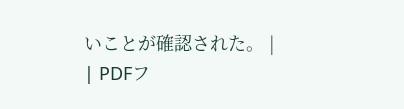いことが確認された。 |
| PDFフ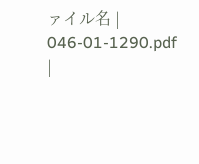ァイル名 | 046-01-1290.pdf |